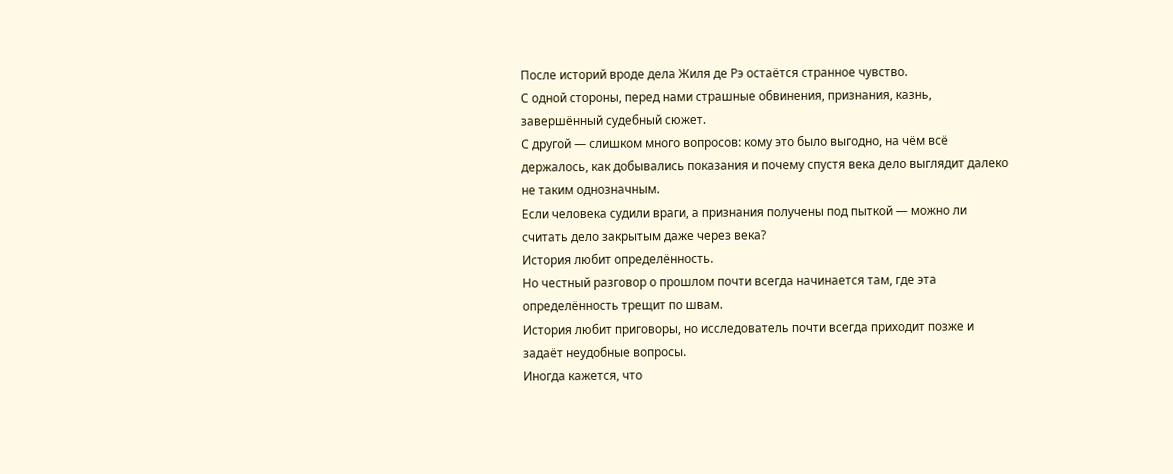После историй вроде дела Жиля де Рэ остаётся странное чувство.
С одной стороны, перед нами страшные обвинения, признания, казнь, завершённый судебный сюжет.
С другой — слишком много вопросов: кому это было выгодно, на чём всё держалось, как добывались показания и почему спустя века дело выглядит далеко не таким однозначным.
Если человека судили враги, а признания получены под пыткой — можно ли считать дело закрытым даже через века?
История любит определённость.
Но честный разговор о прошлом почти всегда начинается там, где эта определённость трещит по швам.
История любит приговоры, но исследователь почти всегда приходит позже и задаёт неудобные вопросы.
Иногда кажется, что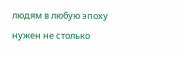людям в любую эпоху нужен не столько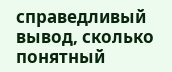справедливый вывод, сколько понятный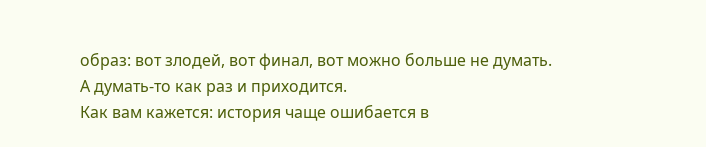образ: вот злодей, вот финал, вот можно больше не думать.
А думать-то как раз и приходится.
Как вам кажется: история чаще ошибается в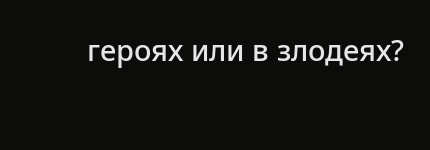героях или в злодеях?